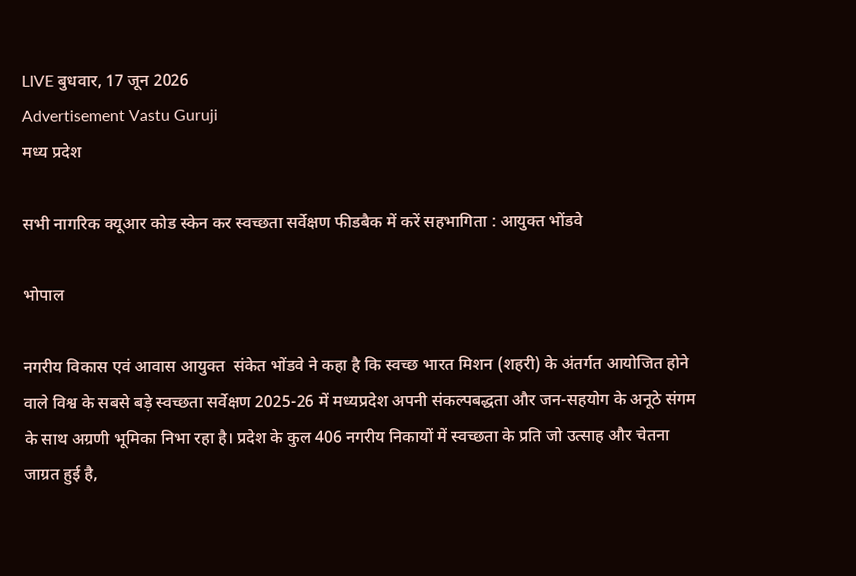LIVE बुधवार, 17 जून 2026
Advertisement Vastu Guruji
मध्य प्रदेश

सभी नागरिक क्यूआर कोड स्केन कर स्वच्छता सर्वेक्षण फीडबैक में करें सहभागिता : आयुक्त भोंडवे

भोपाल

नगरीय विकास एवं आवास आयुक्त  संकेत भोंडवे ने कहा है कि स्वच्छ भारत मिशन (शहरी) के अंतर्गत आयोजित होने वाले विश्व के सबसे बड़े स्वच्छता सर्वेक्षण 2025-26 में मध्यप्रदेश अपनी संकल्पबद्धता और जन-सहयोग के अनूठे संगम के साथ अग्रणी भूमिका निभा रहा है। प्रदेश के कुल 406 नगरीय निकायों में स्वच्छता के प्रति जो उत्साह और चेतना जाग्रत हुई है,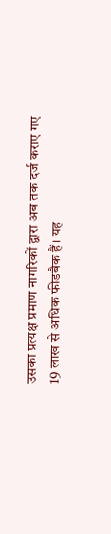उसका प्रत्यक्ष प्रमाण नागरिकों द्वारा अब तक दर्ज कराए गए 19 लाख से अधिक फीडबैक हैं। यह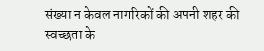संख्या न केवल नागरिकों की अपनी शहर की स्वच्छता के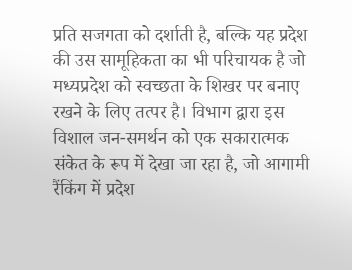प्रति सजगता को दर्शाती है, बल्कि यह प्रदेश की उस सामूहिकता का भी परिचायक है जो मध्यप्रदेश को स्वच्छता के शिखर पर बनाए रखने के लिए तत्पर है। विभाग द्वारा इस विशाल जन-समर्थन को एक सकारात्मक संकेत के रूप में देखा जा रहा है, जो आगामी रैंकिंग में प्रदेश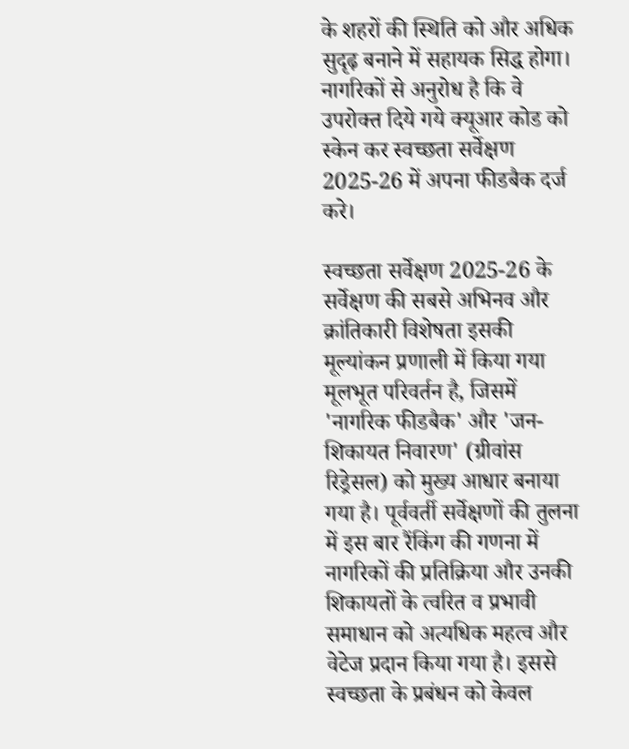के शहरों की स्थिति को और अधिक सुदृढ़ बनाने में सहायक सिद्ध होगा। नागरिकों से अनुरोध है कि वे उपरोक्त दिये गये क्यूआर कोड को स्केन कर स्वच्छता सर्वेक्षण 2025-26 में अपना फीडबैक दर्ज करे।

स्वच्छता सर्वेक्षण 2025-26 के सर्वेक्षण की सबसे अभिनव और क्रांतिकारी विशेषता इसकी मूल्यांकन प्रणाली में किया गया मूलभूत परिवर्तन है, जिसमें 'नागरिक फीडबैक' और 'जन-शिकायत निवारण' (ग्रीवांस रिड्रेसल) को मुख्य आधार बनाया गया है। पूर्ववर्ती सर्वेक्षणों की तुलना में इस बार रैंकिंग की गणना में नागरिकों की प्रतिक्रिया और उनकी शिकायतों के त्वरित व प्रभावी समाधान को अत्यधिक महत्व और वेटेज प्रदान किया गया है। इससे स्वच्छता के प्रबंधन को केवल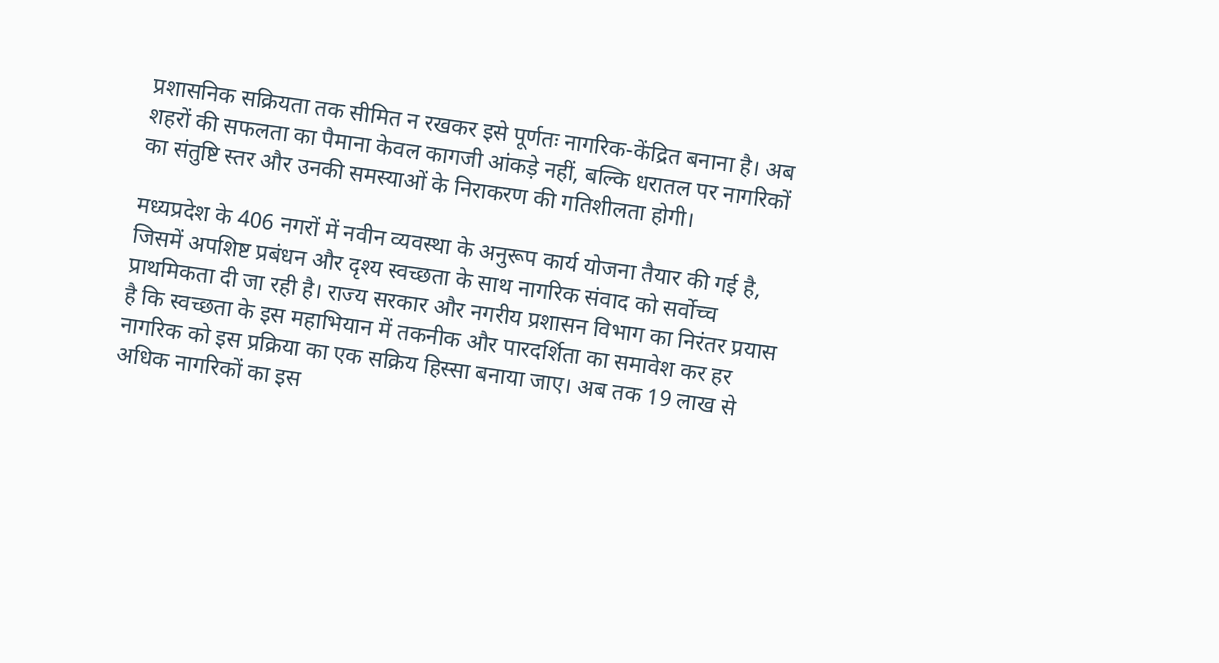प्रशासनिक सक्रियता तक सीमित न रखकर इसे पूर्णतः नागरिक-केंद्रित बनाना है। अब शहरों की सफलता का पैमाना केवल कागजी आंकड़े नहीं, बल्कि धरातल पर नागरिकों का संतुष्टि स्तर और उनकी समस्याओं के निराकरण की गतिशीलता होगी।

मध्यप्रदेश के 406 नगरों में नवीन व्यवस्था के अनुरूप कार्य योजना तैयार की गई है, जिसमें अपशिष्ट प्रबंधन और दृश्य स्वच्छता के साथ नागरिक संवाद को सर्वोच्च प्राथमिकता दी जा रही है। राज्य सरकार और नगरीय प्रशासन विभाग का निरंतर प्रयास है कि स्वच्छता के इस महाभियान में तकनीक और पारदर्शिता का समावेश कर हर नागरिक को इस प्रक्रिया का एक सक्रिय हिस्सा बनाया जाए। अब तक 19 लाख से अधिक नागरिकों का इस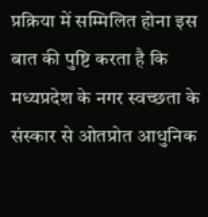प्रक्रिया में सम्मिलित होना इस बात की पुष्टि करता है कि मध्यप्रदेश के नगर स्वच्छता के संस्कार से ओतप्रोत आधुनिक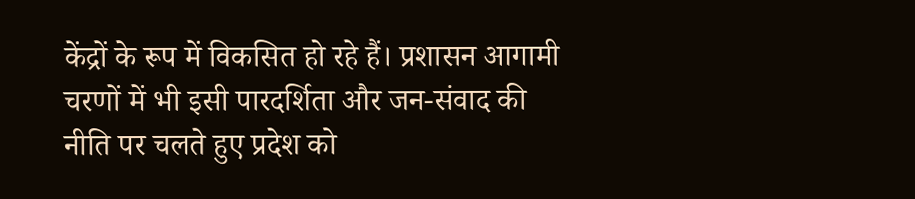केंद्रों के रूप में विकसित हो रहे हैं। प्रशासन आगामी चरणों में भी इसी पारदर्शिता और जन-संवाद की नीति पर चलते हुए प्रदेश को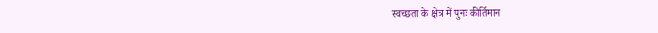स्वच्छता के क्षेत्र में पुनः कीर्तिमान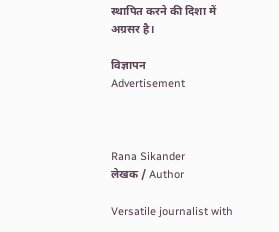स्थापित करने की दिशा में अग्रसर है।

विज्ञापन
Advertisement



Rana Sikander
लेखक / Author

Versatile journalist with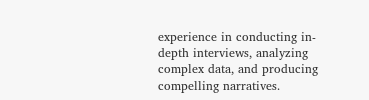experience in conducting in-depth interviews, analyzing complex data, and producing compelling narratives.